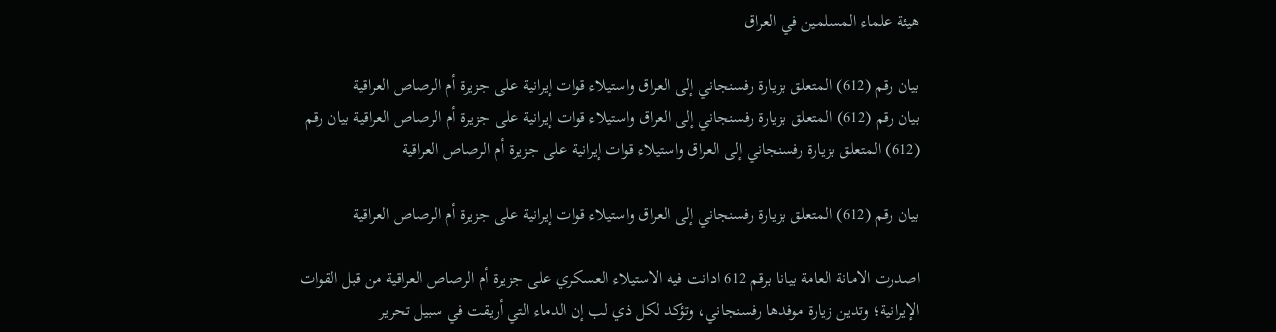هيئة علماء المسلمين في العراق

بيان رقم (612) المتعلق بزيارة رفسنجاني إلى العراق واستيلاء قوات إيرانية على جزيرة أم الرصاص العراقية
بيان رقم (612) المتعلق بزيارة رفسنجاني إلى العراق واستيلاء قوات إيرانية على جزيرة أم الرصاص العراقية بيان رقم (612) المتعلق بزيارة رفسنجاني إلى العراق واستيلاء قوات إيرانية على جزيرة أم الرصاص العراقية

بيان رقم (612) المتعلق بزيارة رفسنجاني إلى العراق واستيلاء قوات إيرانية على جزيرة أم الرصاص العراقية

اصدرت الامانة العامة بيانا برقم 612 ادانت فيه الاستيلاء العسكري على جزيرة أم الرصاص العراقية من قبل القوات الإيرانية؛ وتدين زيارة موفدها رفسنجاني، وتؤكد لكل ذي لب إن الدماء التي أريقت في سبيل تحرير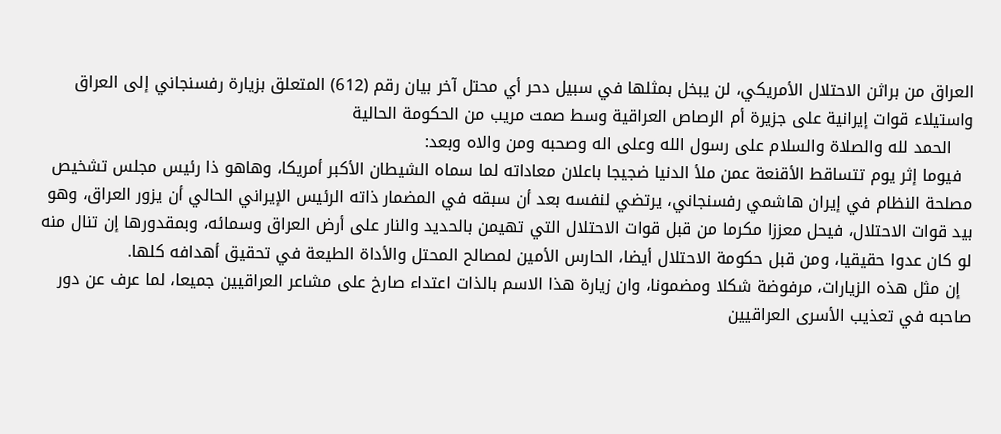العراق من براثن الاحتلال الأمريكي، لن يبخل بمثلها في سبيل دحر أي محتل آخر بيان رقم (612) المتعلق بزيارة رفسنجاني إلى العراق واستيلاء قوات إيرانية على جزيرة أم الرصاص العراقية وسط صمت مريب من الحكومة الحالية
    الحمد لله والصلاة والسلام على رسول الله وعلى اله وصحبه ومن والاه وبعد:
  فيوما إثر يوم تتساقط الأقنعة عمن ملأ الدنيا ضجيجا باعلان معاداته لما سماه الشيطان الأكبر أمريكا، وهاهو ذا رئيس مجلس تشخيص مصلحة النظام في إيران هاشمي رفسنجاني، يرتضي لنفسه بعد أن سبقه في المضمار ذاته الرئيس الإيراني الحالي أن يزور العراق، وهو بيد قوات الاحتلال، فيحل معززا مكرما من قبل قوات الاحتلال التي تهيمن بالحديد والنار على أرض العراق وسمائه، وبمقدورها إن تنال منه لو كان عدوا حقيقيا، ومن قبل حكومة الاحتلال أيضا، الحارس الأمين لمصالح المحتل والأداة الطيعة في تحقيق أهدافه كلها.
  إن مثل هذه الزيارات، مرفوضة شكلا ومضمونا، وان زيارة هذا الاسم بالذات اعتداء صارخ على مشاعر العراقيين جميعا، لما عرف عن دور صاحبه في تعذيب الأسرى العراقيين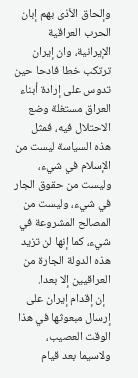وإلحاق الأذى بهم إبان الحرب العراقية الإيرانية، وان إيران ترتكب خطا فادحا حين تدوس على إرادة أبناء العراق مستغلة وضع الاحتلال فيه، فمثل هذه السياسة ليست من الإسلام في شيء، وليست من حقوق الجار في شيء، وليست من المصالح المشروعة في شيء، كما إنها لن تزيد هذه الدولة الجارة من العراقيين إلا بعدا.
  إن إقدام إيران على إرسال مبعوثها في هذا الوقت العصيب، ولاسيما بعد قيام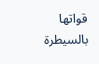قواتها بالسيطرة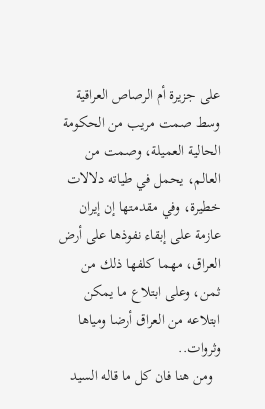على جزيرة أم الرصاص العراقية وسط صمت مريب من الحكومة الحالية العميلة، وصمت من العالم، يحمل في طياته دلالات خطيرة، وفي مقدمتها إن إيران عازمة على إبقاء نفوذها على أرض العراق، مهما كلفها ذلك من ثمن، وعلى ابتلاع ما يمكن ابتلاعه من العراق أرضا ومياها وثروات..
  ومن هنا فان كل ما قاله السيد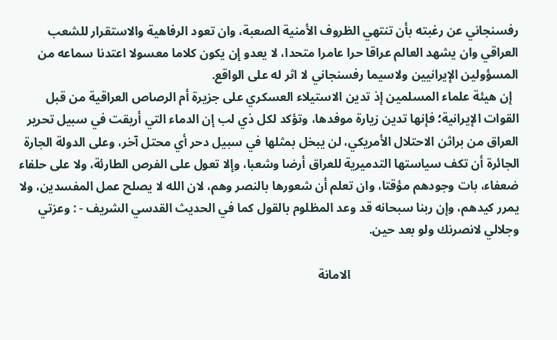رفسنجاني عن رغبته بأن تنتهي الظروف الأمنية الصعبة، وان تعود الرفاهية والاستقرار للشعب العراقي وان يشهد العالم عراقا حرا عامرا متحدا، لا يعدو إن يكون كلاما معسولا اعتدنا سماعه من المسؤولين الإيرانيين ولاسيما رفسنجاني لا اثر له على الواقع.
  إن هيئة علماء المسلمين إذ تدين الاستيلاء العسكري على جزيرة أم الرصاص العراقية من قبل القوات الإيرانية؛ فإنها تدين زيارة موفدها، وتؤكد لكل ذي لب إن الدماء التي أريقت في سبيل تحرير العراق من براثن الاحتلال الأمريكي، لن يبخل بمثلها في سبيل دحر أي محتل آخر، وعلى الدولة الجارة الجائرة أن تكف سياستها التدميرية للعراق أرضا وشعبا، وإلا تعول على الفرص الطارئة، ولا على حلفاء ضعفاء، بات وجودهم مؤقتا، وان تعلم أن شعورها بالنصر وهم، لان الله لا يصلح عمل المفسدين، ولا يمرر كيدهم، وإن ربنا سبحانه قد وعد المظلوم بالقول كما في الحديث القدسي الشريف - : وعزتي وجلالي لانصرنك ولو بعد حين.

                                                      الامانة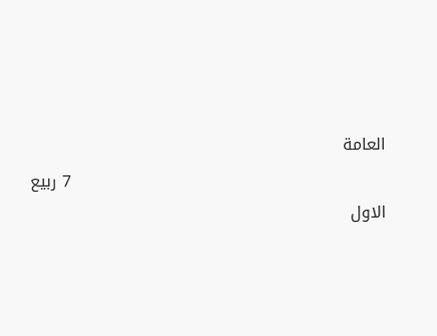العامة
                                                          7 ربيع الاول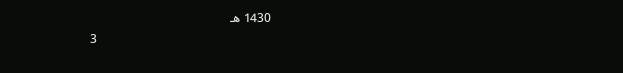1430 هـ
                                                        3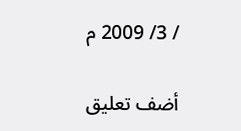/ 3/ 2009 م

أضف تعليق